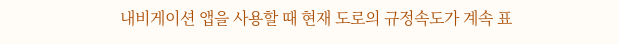내비게이션 앱을 사용할 때 현재 도로의 규정속도가 계속 표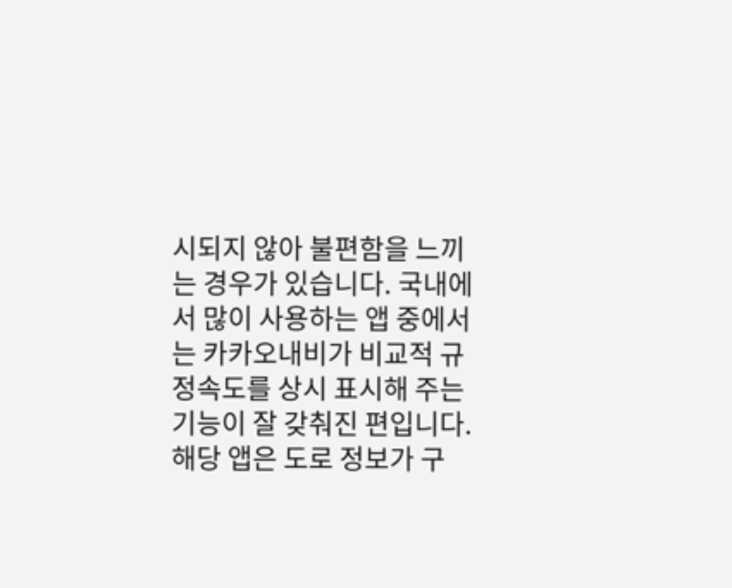시되지 않아 불편함을 느끼는 경우가 있습니다. 국내에서 많이 사용하는 앱 중에서는 카카오내비가 비교적 규정속도를 상시 표시해 주는 기능이 잘 갖춰진 편입니다.
해당 앱은 도로 정보가 구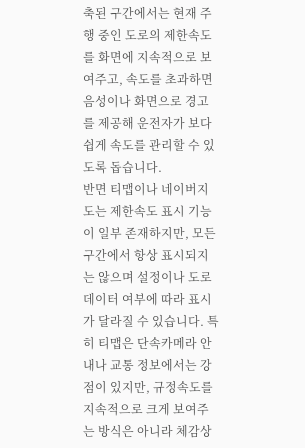축된 구간에서는 현재 주행 중인 도로의 제한속도를 화면에 지속적으로 보여주고, 속도를 초과하면 음성이나 화면으로 경고를 제공해 운전자가 보다 쉽게 속도를 관리할 수 있도록 돕습니다.
반면 티맵이나 네이버지도는 제한속도 표시 기능이 일부 존재하지만, 모든 구간에서 항상 표시되지는 않으며 설정이나 도로 데이터 여부에 따라 표시가 달라질 수 있습니다. 특히 티맵은 단속카메라 안내나 교통 정보에서는 강점이 있지만, 규정속도를 지속적으로 크게 보여주는 방식은 아니라 체감상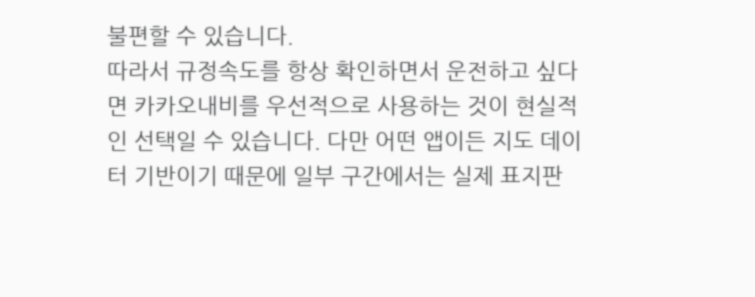불편할 수 있습니다.
따라서 규정속도를 항상 확인하면서 운전하고 싶다면 카카오내비를 우선적으로 사용하는 것이 현실적인 선택일 수 있습니다. 다만 어떤 앱이든 지도 데이터 기반이기 때문에 일부 구간에서는 실제 표지판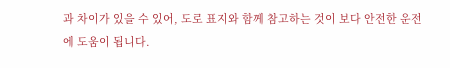과 차이가 있을 수 있어, 도로 표지와 함께 참고하는 것이 보다 안전한 운전에 도움이 됩니다.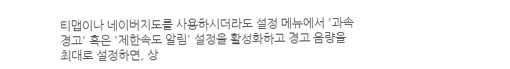티맵이나 네이버지도를 사용하시더라도 설정 메뉴에서 '과속 경고' 혹은 '제한속도 알림' 설정을 활성화하고 경고 음량을 최대로 설정하면, 상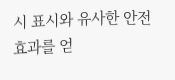시 표시와 유사한 안전 효과를 얻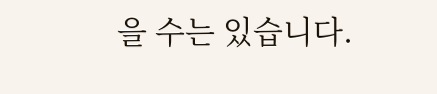을 수는 있습니다.